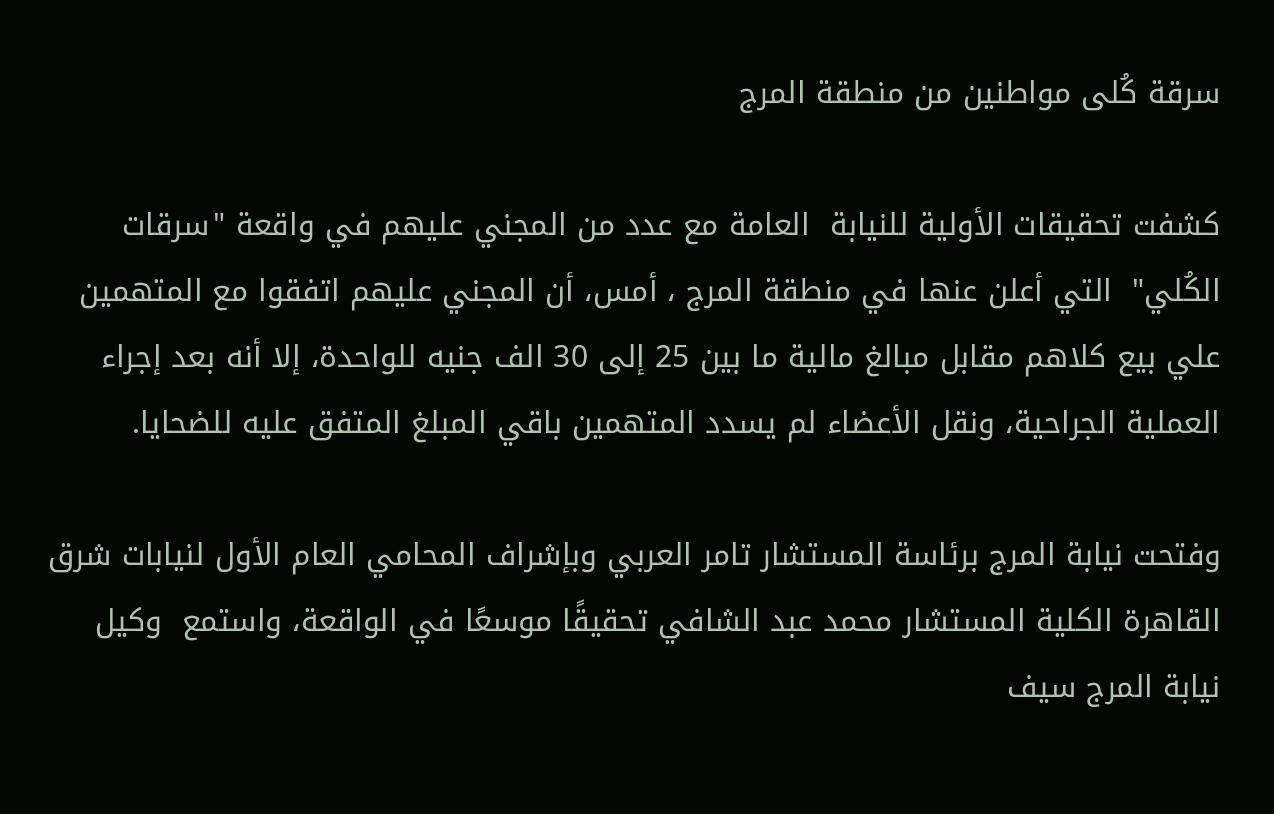سرقة كُلى مواطنين من منطقة المرج

كشفت تحقيقات الأولية للنيابة  العامة مع عدد من المجني عليهم في واقعة "سرقات الكُلي"  التي أعلن عنها في منطقة المرج ، أمس، أن المجني عليهم اتفقوا مع المتهمين علي بيع كلاهم مقابل مبالغ مالية ما بين 25 إلى 30 الف جنيه للواحدة، إلا أنه بعد إجراء العملية الجراحية، ونقل الأعضاء لم يسدد المتهمين باقي المبلغ المتفق عليه للضحايا.

وفتحت نيابة المرج برئاسة المستشار تامر العربي وبإشراف المحامي العام الأول لنيابات شرق القاهرة الكلية المستشار محمد عبد الشافي تحقيقًا موسعًا في الواقعة، واستمع  وكيل نيابة المرج سيف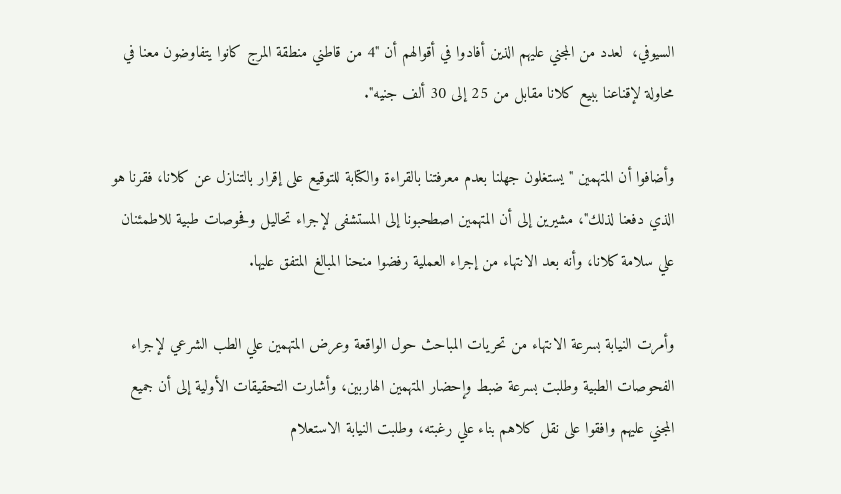السيوفي،  لعدد من المجني عليهم الذين أفادوا في أقوالهم أن "4 من قاطني منطقة المرج كانوا يتفاوضون معنا في محاولة لإقناعنا ببيع كلانا مقابل من 25 إلى 30 ألف جنيه".

وأضافوا أن المتهمين "يستغلون جهلنا بعدم معرفتنا بالقراءة والكتابة للتوقيع على إقرار بالتنازل عن كلانا، فقرنا هو الذي دفعنا لذلك"، مشيرين إلى أن المتهمين اصطحبونا إلى المستشفى لإجراء تحاليل وفحوصات طبية للاطمئنان علي سلامة كلانا، وأنه بعد الانتهاء من إجراء العملية رفضوا منحنا المبالغ المتفق عليها.

وأمرت النيابة بسرعة الانتهاء من تحريات المباحث حول الواقعة وعرض المتهمين علي الطب الشرعي لإجراء الفحوصات الطبية وطلبت بسرعة ضبط وإحضار المتهمين الهاربين، وأشارت التحقيقات الأولية إلى أن جميع المجني عليهم وافقوا على نقل كلاهم بناء علي رغبته، وطلبت النيابة الاستعلام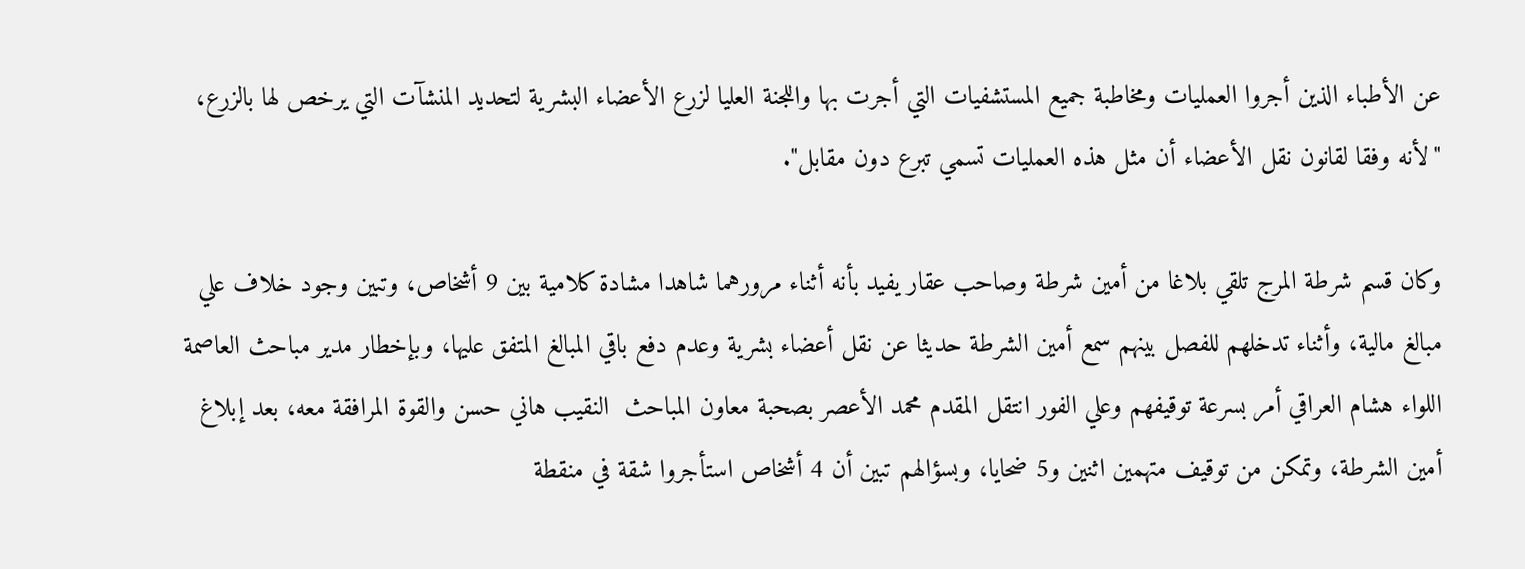عن الأطباء الذين أجروا العمليات ومخاطبة جميع المستشفيات التي أجرت بها واللجنة العليا لزرع الأعضاء البشرية لتحديد المنشآت التي يرخص لها بالزرع، "لأنه وفقا لقانون نقل الأعضاء أن مثل هذه العمليات تسمي تبرع دون مقابل".

وكان قسم شرطة المرج تلقي بلاغا من أمين شرطة وصاحب عقار يفيد بأنه أثناء مرورهما شاهدا مشادة كلامية بين 9 أشخاص، وتبين وجود خلاف علي مبالغ مالية، وأثناء تدخلهم للفصل بينهم سمع أمين الشرطة حديثا عن نقل أعضاء بشرية وعدم دفع باقي المبالغ المتفق عليها، وبإخطار مدير مباحث العاصمة اللواء هشام العراقي أمر بسرعة توقيفهم وعلي الفور انتقل المقدم محمد الأعصر بصحبة معاون المباحث  النقيب هاني حسن والقوة المرافقة معه، بعد إبلاغ أمين الشرطة، وتمكن من توقيف متهمين اثنين و5 ضحايا، وبسؤالهم تبين أن 4 أشخاص استأجروا شقة في منقطة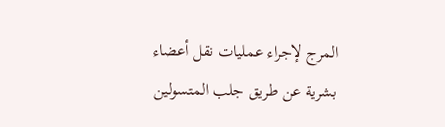المرج لإجراء عمليات نقل أعضاء بشرية عن طريق جلب المتسولين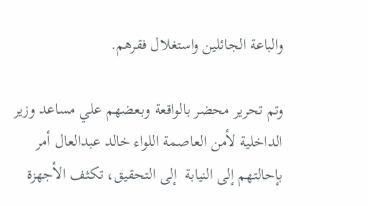والباعة الجائلين واستغلال فقرهم.

وتم تحرير محضر بالواقعة وبعضهم علي مساعد وزير الداخلية لأمن العاصمة اللواء خالد عبدالعال أمر بإحالتهم إلى النيابة  إلى التحقيق، تكثف الأجهزة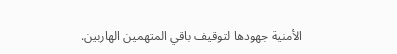الأمنية جهودها لتوقيف باقي المتهمين الهاربين.